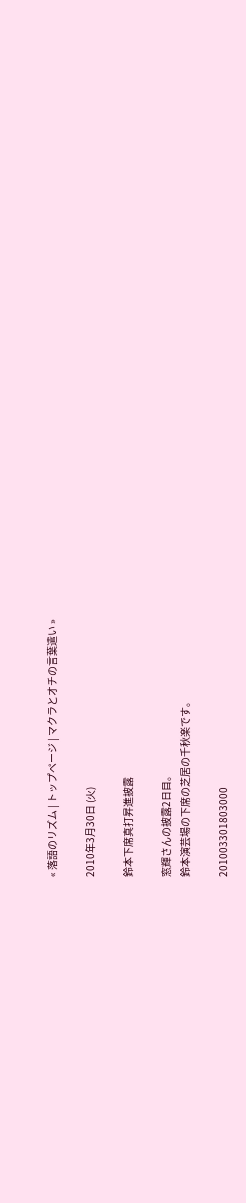« 落語のリズム | トップページ | マクラとオチの言葉遣い »

2010年3月30日 (火)

鈴本下席真打昇進披露

窓輝さんの披露2日目。
鈴本演芸場の下席の芝居の千秋楽です。

201003301803000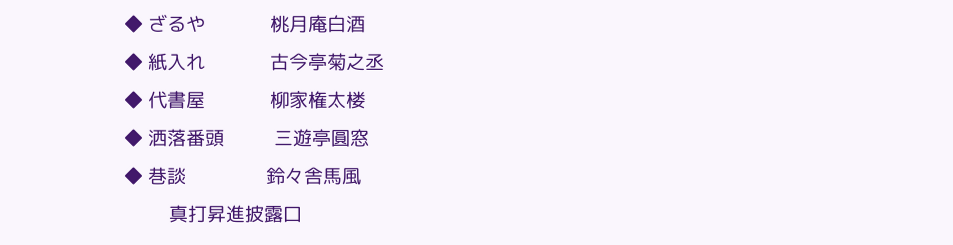◆ ざるや             桃月庵白酒
◆ 紙入れ             古今亭菊之丞
◆ 代書屋             柳家権太楼
◆ 洒落番頭          三遊亭圓窓
◆ 巷談                鈴々舎馬風
         真打昇進披露口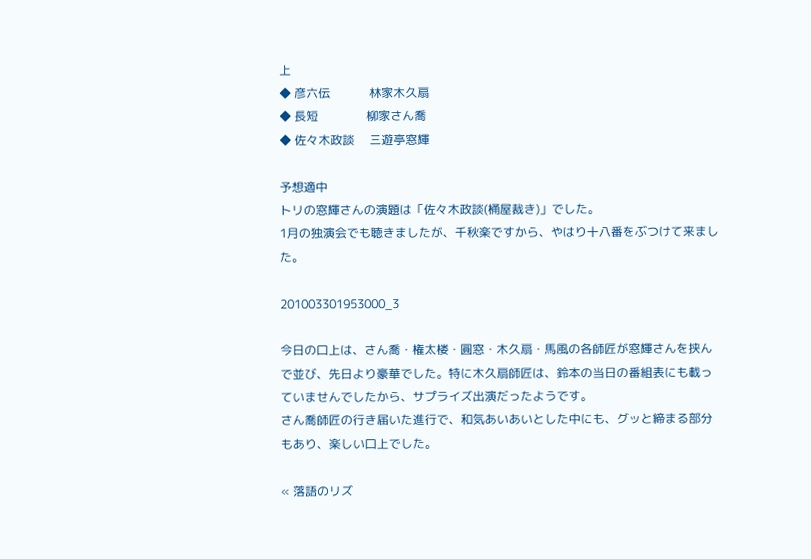上
◆ 彦六伝             林家木久扇
◆ 長短                柳家さん喬
◆ 佐々木政談     三遊亭窓輝

予想適中
トリの窓輝さんの演題は「佐々木政談(桶屋裁き)」でした。
1月の独演会でも聴きましたが、千秋楽ですから、やはり十八番をぶつけて来ました。

201003301953000_3

今日の口上は、さん喬・権太楼・圓窓・木久扇・馬風の各師匠が窓輝さんを挟んで並び、先日より豪華でした。特に木久扇師匠は、鈴本の当日の番組表にも載っていませんでしたから、サプライズ出演だったようです。
さん喬師匠の行き届いた進行で、和気あいあいとした中にも、グッと締まる部分もあり、楽しい口上でした。

« 落語のリズ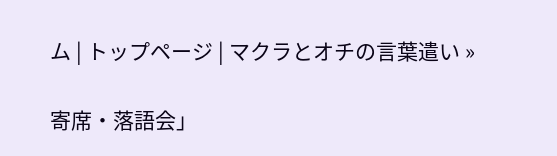ム | トップページ | マクラとオチの言葉遣い »

寄席・落語会」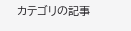カテゴリの記事